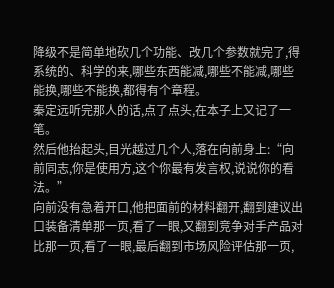降级不是简单地砍几个功能、改几个参数就完了,得系统的、科学的来,哪些东西能减,哪些不能减,哪些能换,哪些不能换,都得有个章程。
秦定远听完那人的话,点了点头,在本子上又记了一笔。
然后他抬起头,目光越过几个人,落在向前身上:“向前同志,你是使用方,这个你最有发言权,说说你的看法。”
向前没有急着开口,他把面前的材料翻开,翻到建议出口装备清单那一页,看了一眼,又翻到竞争对手产品对比那一页,看了一眼,最后翻到市场风险评估那一页,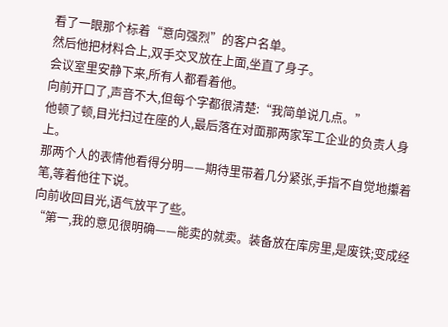看了一眼那个标着“意向强烈”的客户名单。
然后他把材料合上,双手交叉放在上面,坐直了身子。
会议室里安静下来,所有人都看着他。
向前开口了,声音不大,但每个字都很清楚:“我简单说几点。”
他顿了顿,目光扫过在座的人,最后落在对面那两家军工企业的负责人身上。
那两个人的表情他看得分明——期待里带着几分紧张,手指不自觉地攥着笔,等着他往下说。
向前收回目光,语气放平了些。
“第一,我的意见很明确——能卖的就卖。装备放在库房里,是废铁;变成经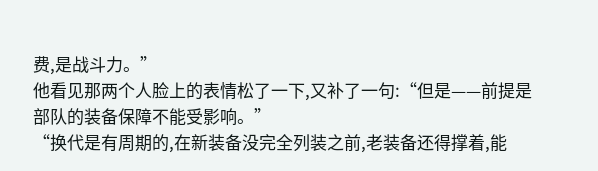费,是战斗力。”
他看见那两个人脸上的表情松了一下,又补了一句:“但是——前提是部队的装备保障不能受影响。”
“换代是有周期的,在新装备没完全列装之前,老装备还得撑着,能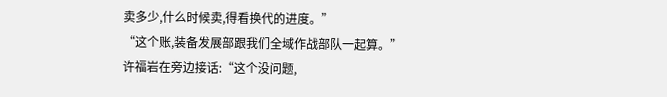卖多少,什么时候卖,得看换代的进度。”
“这个账,装备发展部跟我们全域作战部队一起算。”
许福岩在旁边接话:“这个没问题,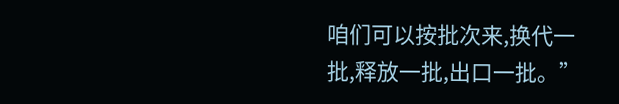咱们可以按批次来,换代一批,释放一批,出口一批。”